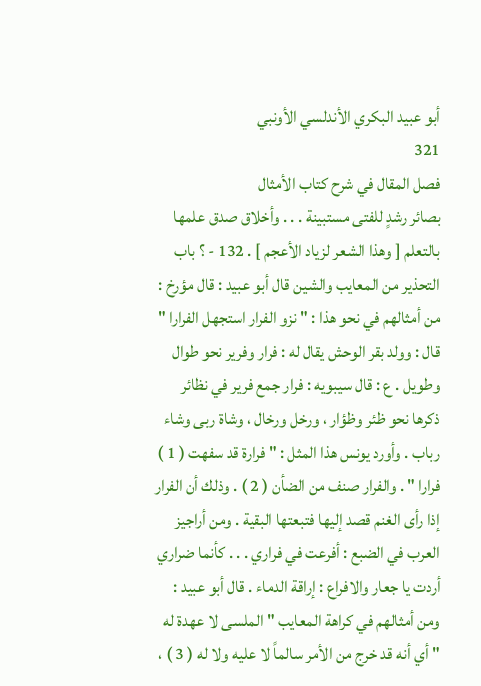أبو عبيد البكري الأندلسي الأونبي
321
فصل المقال في شرح كتاب الأمثال
بصائر رشدٍ للفتى مستبينة . . . وأخلاق صدق علمها بالتعلم [ وهذا الشعر لزياد الأعجم ] . 132 - ؟ باب التحذير من المعايب والشين قال أبو عبيد : قال مؤرخ : من أمثالهم في نحو هذا : " نزو الفرار استجهل الفرارا " قال : وولد بقر الوحش يقال له : فرار وفرير نحو طوال وطويل . ع : قال سيبويه : فرار جمع فرير في نظائر ذكرها نحو ظئر وظؤار ، ورخل ورخال ، وشاة ربى وشاء رباب . وأورد يونس هذا المثل : " فرارة قد سفهت ( 1 ) فرارا " . والفرار صنف من الضأن ( 2 ) . وذلك أن الفرار إذا رأى الغنم قصد إليها فتبعتها البقية . ومن أراجيز العرب في الضبع : أفرعت في فراري . . . كأنما ضراري أردت يا جعار والافراع : إراقة الدماء . قال أبو عبيد : ومن أمثالهم في كراهة المعايب " الملسى لا عهدة له " أي أنه قد خرج من الأمر سالماً لا عليه ولا له ( 3 ) ،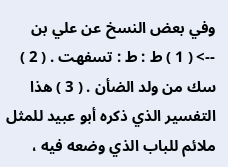وفي بعض النسخ عن علي بن
--> ( 1 ) ط : ط : تسفهت . ( 2 ) سك من ولد الضأن . ( 3 ) هذا التفسير الذي ذكره أبو عبيد للمثل ملائم للباب الذي وضعه فيه ،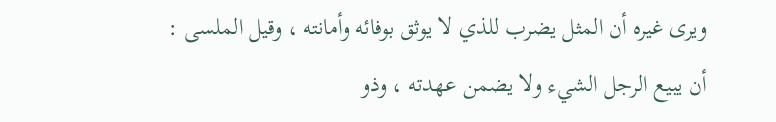ويرى غيره أن المثل يضرب للذي لا يوثق بوفائه وأمانته ، وقيل الملسى : أن يبيع الرجل الشيء ولا يضمن عهدته ، وذو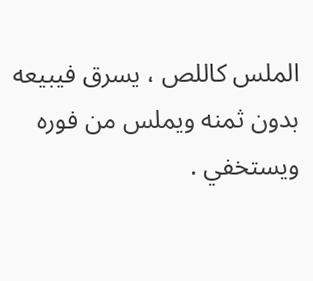الملس كاللص ، يسرق فيبيعه بدون ثمنه ويملس من فوره ويستخفي .